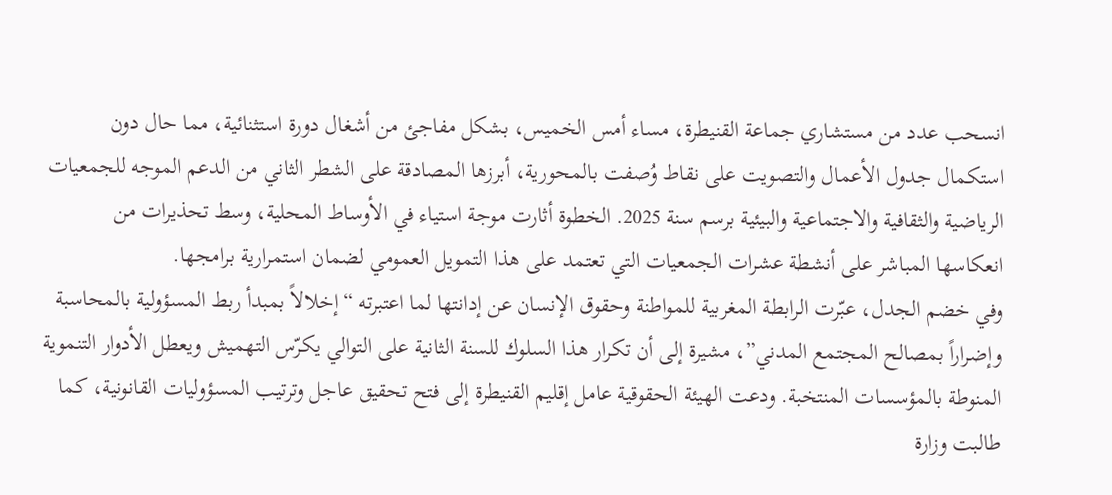انسحب عدد من مستشاري جماعة القنيطرة، مساء أمس الخميس، بشكل مفاجئ من أشغال دورة استثنائية، مما حال دون استكمال جدول الأعمال والتصويت على نقاط وُصفت بالمحورية، أبرزها المصادقة على الشطر الثاني من الدعم الموجه للجمعيات الرياضية والثقافية والاجتماعية والبيئية برسم سنة 2025. الخطوة أثارت موجة استياء في الأوساط المحلية، وسط تحذيرات من انعكاسها المباشر على أنشطة عشرات الجمعيات التي تعتمد على هذا التمويل العمومي لضمان استمرارية برامجها.
وفي خضم الجدل، عبّرت الرابطة المغربية للمواطنة وحقوق الإنسان عن إدانتها لما اعتبرته “إخلالاً بمبدأ ربط المسؤولية بالمحاسبة وإضراراً بمصالح المجتمع المدني”، مشيرة إلى أن تكرار هذا السلوك للسنة الثانية على التوالي يكرّس التهميش ويعطل الأدوار التنموية المنوطة بالمؤسسات المنتخبة. ودعت الهيئة الحقوقية عامل إقليم القنيطرة إلى فتح تحقيق عاجل وترتيب المسؤوليات القانونية، كما طالبت وزارة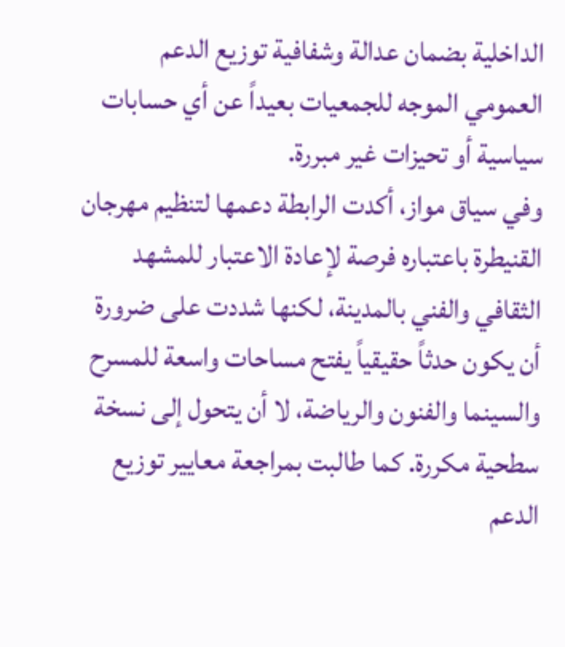الداخلية بضمان عدالة وشفافية توزيع الدعم العمومي الموجه للجمعيات بعيداً عن أي حسابات سياسية أو تحيزات غير مبررة.
وفي سياق مواز، أكدت الرابطة دعمها لتنظيم مهرجان القنيطرة باعتباره فرصة لإعادة الاعتبار للمشهد الثقافي والفني بالمدينة، لكنها شددت على ضرورة أن يكون حدثاً حقيقياً يفتح مساحات واسعة للمسرح والسينما والفنون والرياضة، لا أن يتحول إلى نسخة سطحية مكررة. كما طالبت بمراجعة معايير توزيع الدعم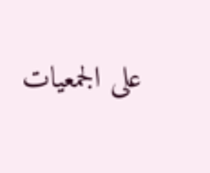على الجمعيات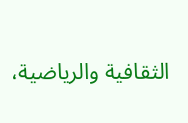الثقافية والرياضية،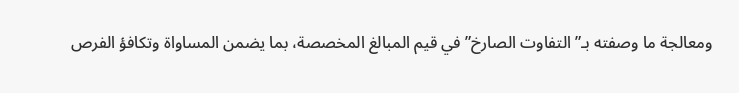ومعالجة ما وصفته بـ”التفاوت الصارخ” في قيم المبالغ المخصصة، بما يضمن المساواة وتكافؤ الفرص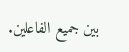بين جميع الفاعلين.